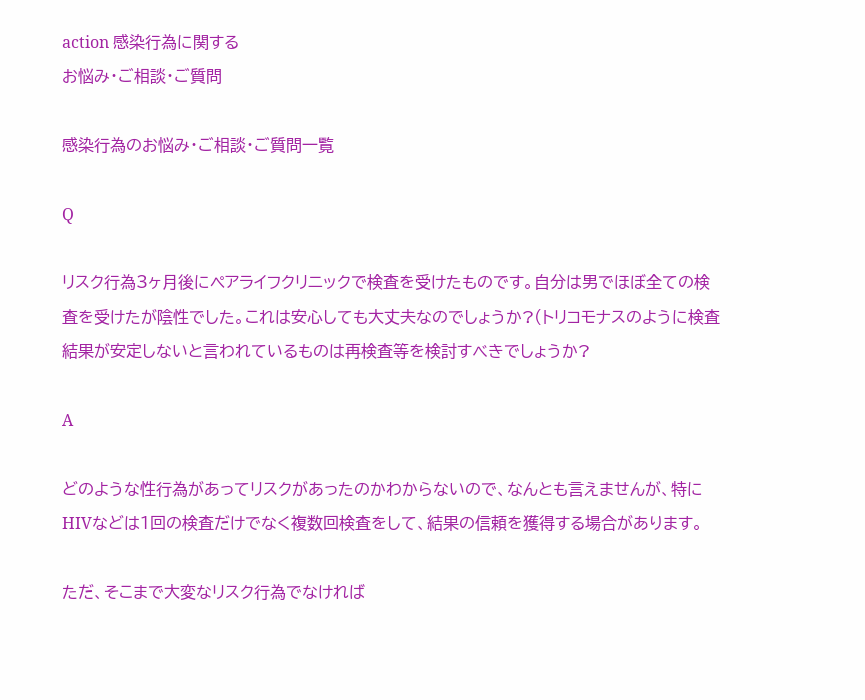action 感染行為に関する
お悩み・ご相談・ご質問

感染行為のお悩み・ご相談・ご質問一覧

Q

リスク行為3ヶ月後にペアライフクリニックで検査を受けたものです。自分は男でほぼ全ての検査を受けたが陰性でした。これは安心しても大丈夫なのでしょうか?(トリコモナスのように検査結果が安定しないと言われているものは再検査等を検討すべきでしょうか?

A

どのような性行為があってリスクがあったのかわからないので、なんとも言えませんが、特にHIVなどは1回の検査だけでなく複数回検査をして、結果の信頼を獲得する場合があります。

ただ、そこまで大変なリスク行為でなければ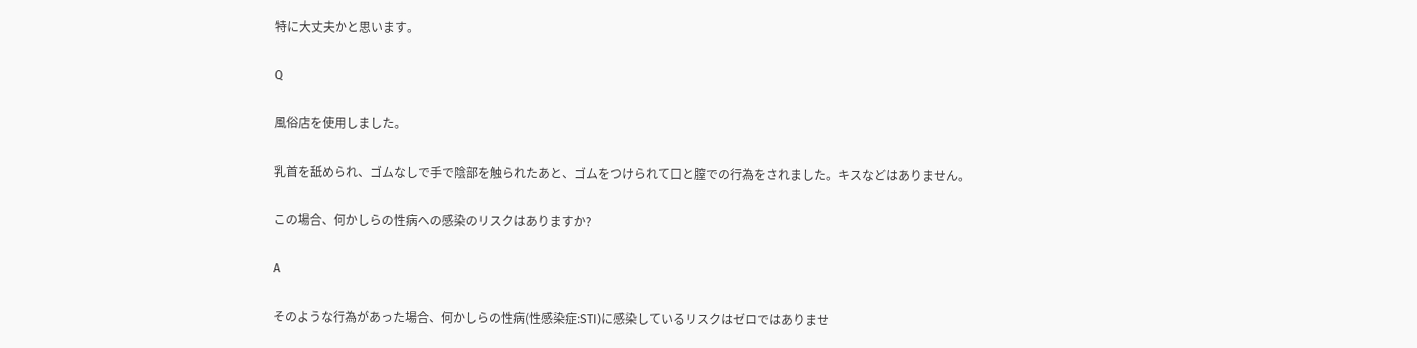特に大丈夫かと思います。

Q

風俗店を使用しました。

乳首を舐められ、ゴムなしで手で陰部を触られたあと、ゴムをつけられて口と膣での行為をされました。キスなどはありません。

この場合、何かしらの性病への感染のリスクはありますか?

A

そのような行為があった場合、何かしらの性病(性感染症:STI)に感染しているリスクはゼロではありませ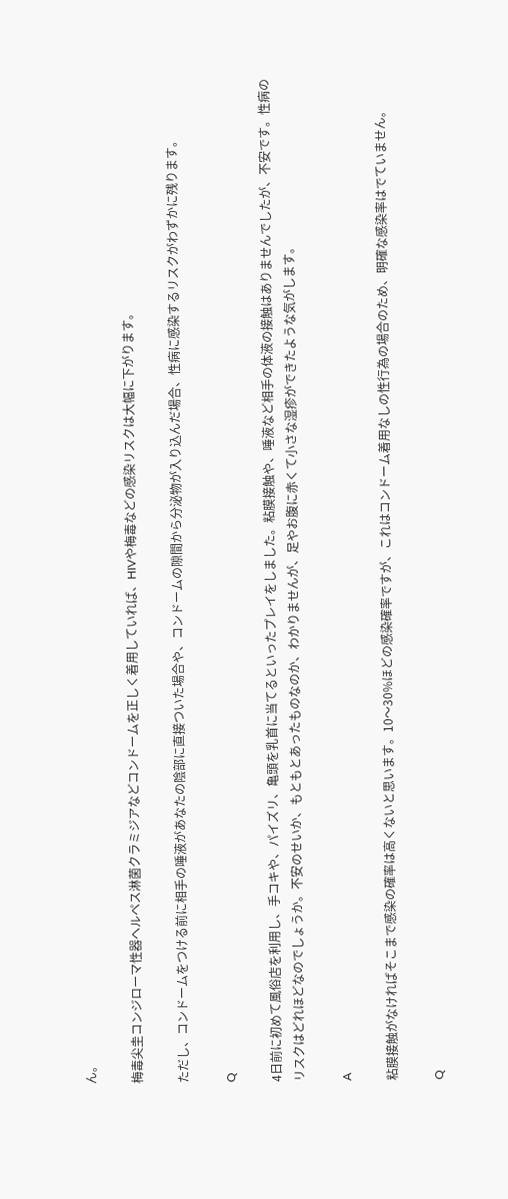ん。

梅毒尖圭コンジローマ性器ヘルペス淋菌クラミジアなどコンドームを正しく着用していれば、HIVや梅毒などの感染リスクは大幅に下がります。

ただし、コンドームをつける前に相手の唾液があなたの陰部に直接ついた場合や、コンドームの隙間から分泌物が入り込んだ場合、性病に感染するリスクがわずかに残ります。

Q

4日前に初めて風俗店を利用し、手コキや、パイズリ、亀頭を乳首に当てるといったプレイをしました。粘膜接触や、唾液など相手の体液の接触はありませんでしたが、不安です。性病のリスクはどれほどなのでしょうか。不安のせいか、もともとあったものなのか、わかりませんが、足やお腹に赤くて小さな湿疹ができたような気がします。

A

粘膜接触がなければそこまで感染の確率は高くないと思います。10〜30%ほどの感染確率ですが、これはコンドーム着用なしの性行為の場合のため、明確な感染率はでていません。

Q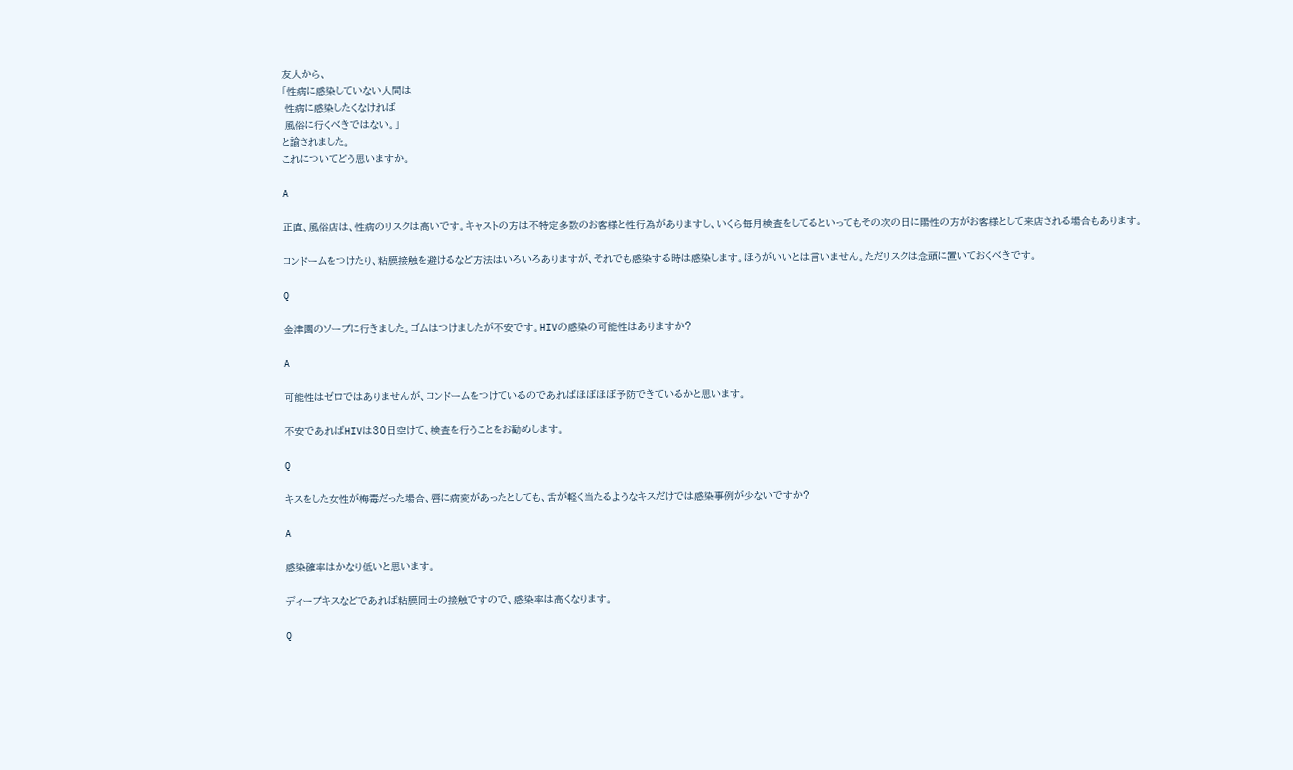友人から、
「性病に感染していない人間は
 性病に感染したくなければ
 風俗に行くべきではない。」
と諭されました。
これについてどう思いますか。

A

正直、風俗店は、性病のリスクは高いです。キャストの方は不特定多数のお客様と性行為がありますし、いくら毎月検査をしてるといってもその次の日に陽性の方がお客様として来店される場合もあります。

コンドームをつけたり、粘膜接触を避けるなど方法はいろいろありますが、それでも感染する時は感染します。ほうがいいとは言いません。ただリスクは念頭に置いておくべきです。

Q

金津園のソープに行きました。ゴムはつけましたが不安です。HIVの感染の可能性はありますか?

A

可能性はゼロではありませんが、コンドームをつけているのであればほぼほぼ予防できているかと思います。

不安であればHIVは30日空けて、検査を行うことをお勧めします。

Q

キスをした女性が梅毒だった場合、唇に病変があったとしても、舌が軽く当たるようなキスだけでは感染事例が少ないですか?

A

感染確率はかなり低いと思います。

ディープキスなどであれば粘膜同士の接触ですので、感染率は高くなります。

Q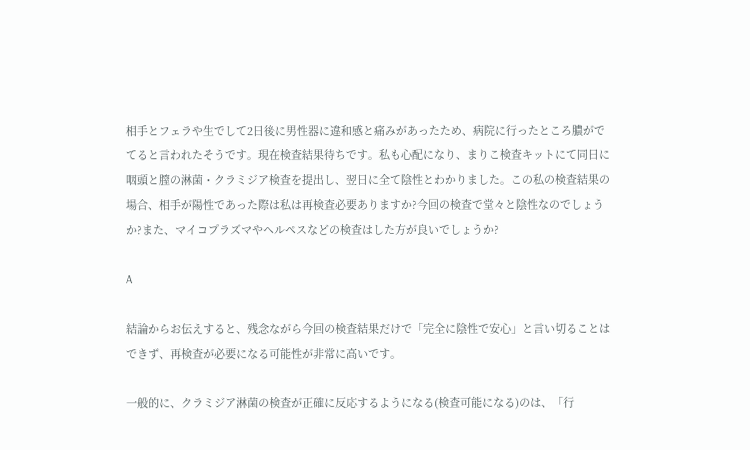相手とフェラや生でして2日後に男性器に違和感と痛みがあったため、病院に行ったところ膿がでてると言われたそうです。現在検査結果待ちです。私も心配になり、まりこ検査キットにて同日に咽頭と膣の淋菌・クラミジア検査を提出し、翌日に全て陰性とわかりました。この私の検査結果の場合、相手が陽性であった際は私は再検査必要ありますか?今回の検査で堂々と陰性なのでしょうか?また、マイコプラズマやヘルペスなどの検査はした方が良いでしょうか?

A

結論からお伝えすると、残念ながら今回の検査結果だけで「完全に陰性で安心」と言い切ることはできず、再検査が必要になる可能性が非常に高いです。

一般的に、クラミジア淋菌の検査が正確に反応するようになる(検査可能になる)のは、「行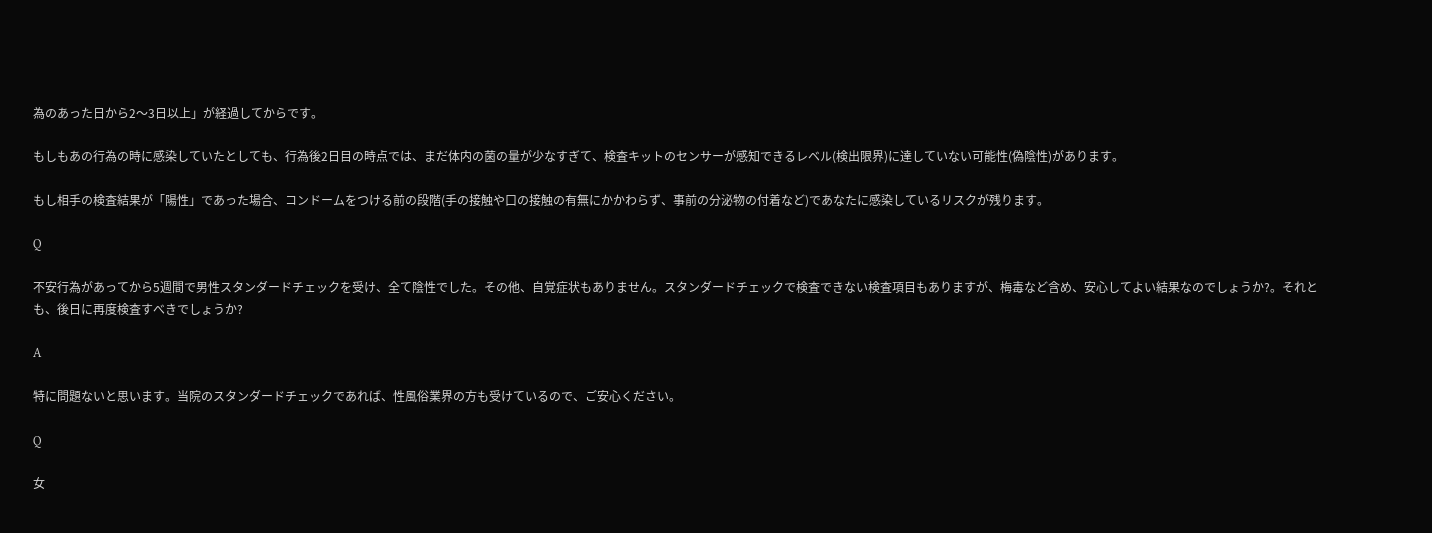為のあった日から2〜3日以上」が経過してからです。

もしもあの行為の時に感染していたとしても、行為後2日目の時点では、まだ体内の菌の量が少なすぎて、検査キットのセンサーが感知できるレベル(検出限界)に達していない可能性(偽陰性)があります。

もし相手の検査結果が「陽性」であった場合、コンドームをつける前の段階(手の接触や口の接触の有無にかかわらず、事前の分泌物の付着など)であなたに感染しているリスクが残ります。

Q

不安行為があってから5週間で男性スタンダードチェックを受け、全て陰性でした。その他、自覚症状もありません。スタンダードチェックで検査できない検査項目もありますが、梅毒など含め、安心してよい結果なのでしょうか?。それとも、後日に再度検査すべきでしょうか?

A

特に問題ないと思います。当院のスタンダードチェックであれば、性風俗業界の方も受けているので、ご安心ください。

Q

女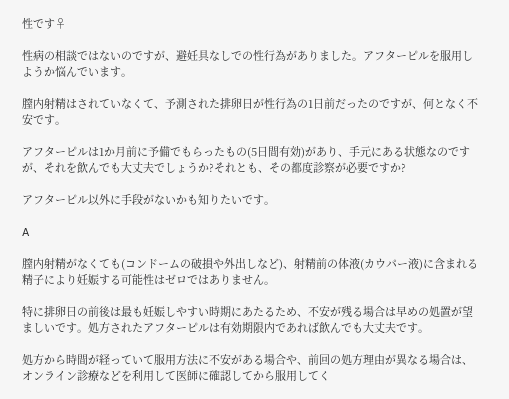性です♀

性病の相談ではないのですが、避妊具なしでの性行為がありました。アフターピルを服用しようか悩んでいます。

膣内射精はされていなくて、予測された排卵日が性行為の1日前だったのですが、何となく不安です。

アフターピルは1か月前に予備でもらったもの(5日間有効)があり、手元にある状態なのですが、それを飲んでも大丈夫でしょうか?それとも、その都度診察が必要ですか?

アフターピル以外に手段がないかも知りたいです。

A

膣内射精がなくても(コンドームの破損や外出しなど)、射精前の体液(カウパー液)に含まれる精子により妊娠する可能性はゼロではありません。

特に排卵日の前後は最も妊娠しやすい時期にあたるため、不安が残る場合は早めの処置が望ましいです。処方されたアフターピルは有効期限内であれば飲んでも大丈夫です。

処方から時間が経っていて服用方法に不安がある場合や、前回の処方理由が異なる場合は、オンライン診療などを利用して医師に確認してから服用してく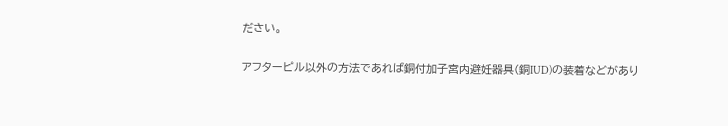ださい。

アフターピル以外の方法であれば銅付加子宮内避妊器具(銅IUD)の装着などがあり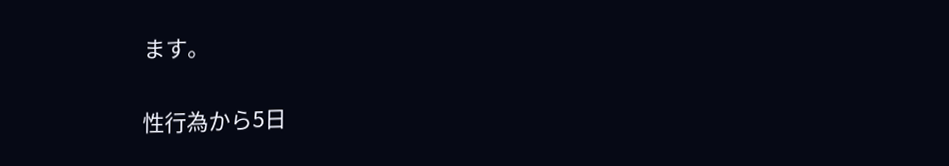ます。

性行為から5日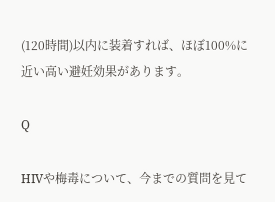(120時間)以内に装着すれば、ほぼ100%に近い高い避妊効果があります。

Q

HIVや梅毒について、今までの質問を見て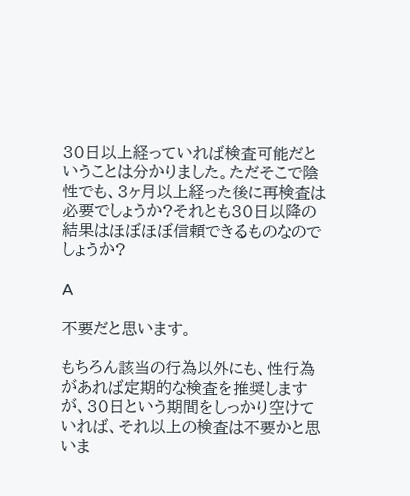30日以上経っていれば検査可能だということは分かりました。ただそこで陰性でも、3ヶ月以上経った後に再検査は必要でしょうか?それとも30日以降の結果はほぼほぼ信頼できるものなのでしょうか?

A

不要だと思います。

もちろん該当の行為以外にも、性行為があれば定期的な検査を推奨しますが、30日という期間をしっかり空けていれば、それ以上の検査は不要かと思いま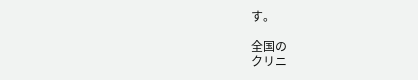す。

全国の
クリニ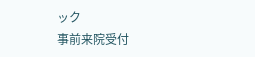ック
事前来院受付